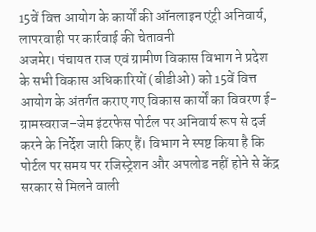15वें वित्त आयोग के कार्यों की ऑनलाइन एंट्री अनिवार्य, लापरवाही पर कार्रवाई की चेतावनी
अजमेर। पंचायत राज एवं ग्रामीण विकास विभाग ने प्रदेश के सभी विकास अधिकारियों (बीडीओ) को 15वें वित्त आयोग के अंतर्गत कराए गए विकास कार्यों का विवरण ई-ग्रामस्वराज–जेम इंटरफेस पोर्टल पर अनिवार्य रूप से दर्ज करने के निर्देश जारी किए हैं। विभाग ने स्पष्ट किया है कि पोर्टल पर समय पर रजिस्ट्रेशन और अपलोड नहीं होने से केंद्र सरकार से मिलने वाली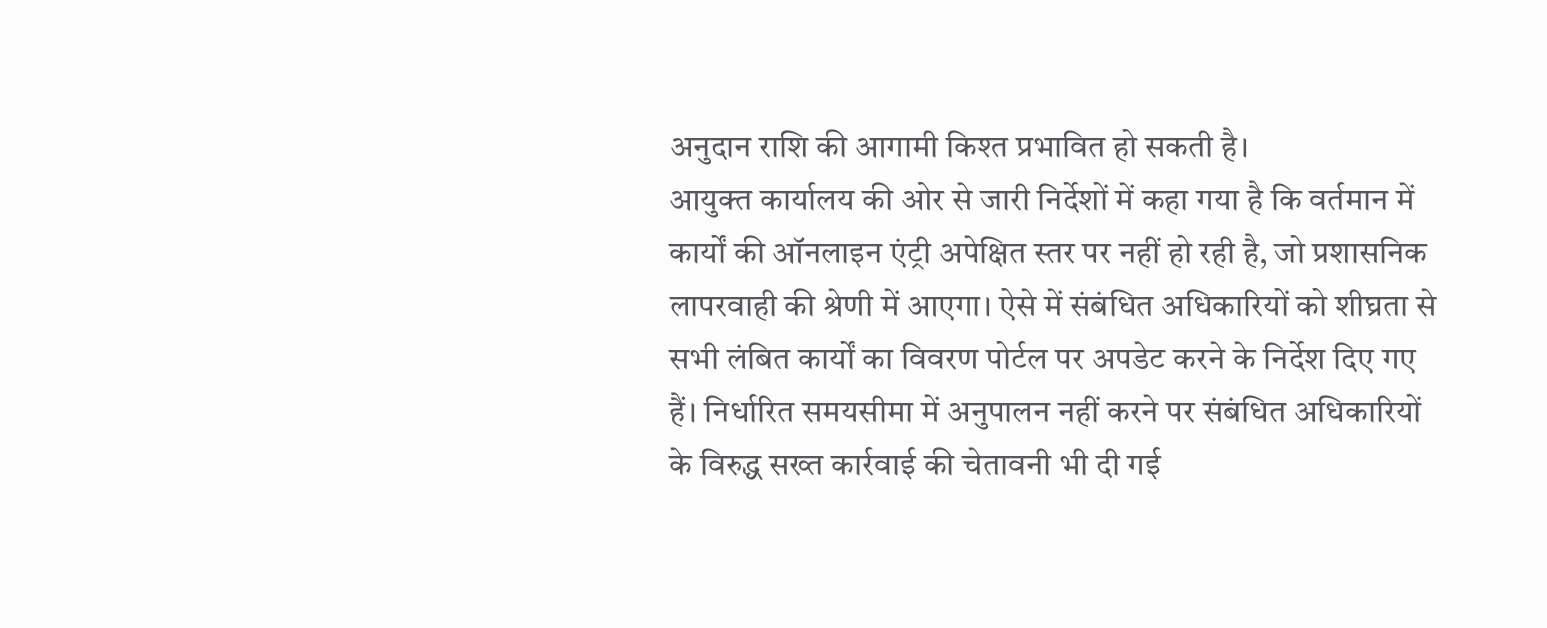अनुदान राशि की आगामी किश्त प्रभावित हो सकती है।
आयुक्त कार्यालय की ओर से जारी निर्देशों में कहा गया है कि वर्तमान में कार्यों की ऑनलाइन एंट्री अपेक्षित स्तर पर नहीं हो रही है, जो प्रशासनिक लापरवाही की श्रेणी में आएगा। ऐसे में संबंधित अधिकारियों को शीघ्रता से सभी लंबित कार्यों का विवरण पोर्टल पर अपडेट करने के निर्देश दिए गए हैं। निर्धारित समयसीमा में अनुपालन नहीं करने पर संबंधित अधिकारियों के विरुद्ध सख्त कार्रवाई की चेतावनी भी दी गई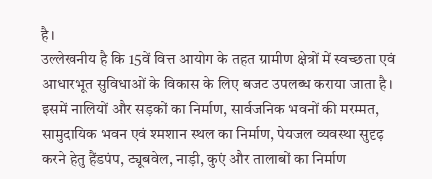है।
उल्लेखनीय है कि 15वें वित्त आयोग के तहत ग्रामीण क्षेत्रों में स्वच्छता एवं आधारभूत सुविधाओं के विकास के लिए बजट उपलब्ध कराया जाता है। इसमें नालियों और सड़कों का निर्माण, सार्वजनिक भवनों की मरम्मत, सामुदायिक भवन एवं श्मशान स्थल का निर्माण, पेयजल व्यवस्था सुदृढ़ करने हेतु हैंडपंप, ट्यूबवेल, नाड़ी, कुएं और तालाबों का निर्माण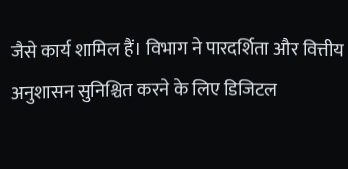जैसे कार्य शामिल हैं। विभाग ने पारदर्शिता और वित्तीय अनुशासन सुनिश्चित करने के लिए डिजिटल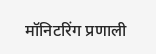मॉनिटरिंग प्रणाली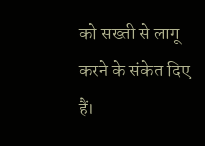को सख्ती से लागू करने के संकेत दिए हैं।